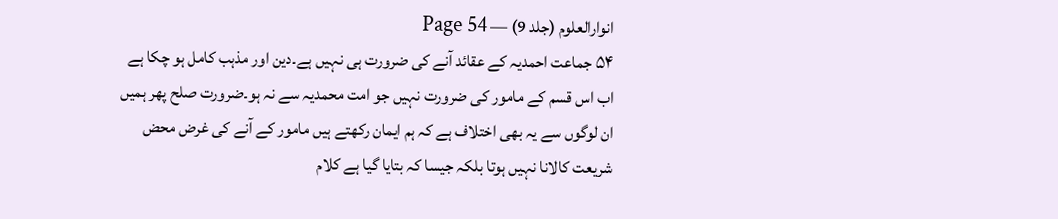انوارالعلوم (جلد 9) — Page 54
۵۴ جماعت احمدیہ کے عقائد آنے کی ضرورت ہی نہیں ہے۔دین اور مذہب کامل ہو چکا ہے اب اس قسم کے مامور کی ضرورت نہیں جو امت محمدیہ سے نہ ہو۔ضرورت صلح پھر ہمیں ان لوگوں سے یہ بھی اختلاف ہے کہ ہم ایمان رکھتے ہیں مامور کے آنے کی غرض محض شریعت کالانا نہیں ہوتا بلکہ جیسا کہ بتایا گیا ہے کلام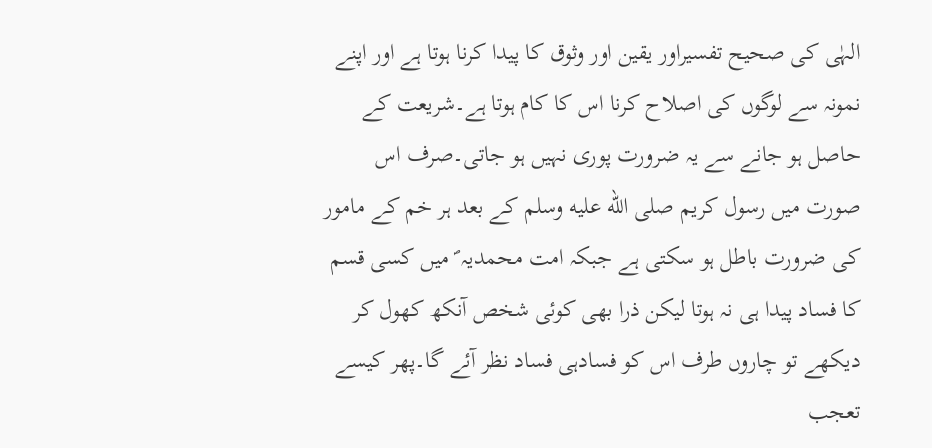الہٰی کی صحیح تفسیراور یقین اور وثوق کا پیدا کرنا ہوتا ہے اور اپنے نمونہ سے لوگوں کی اصلاح کرنا اس کا کام ہوتا ہے۔شریعت کے حاصل ہو جانے سے یہ ضرورت پوری نہیں ہو جاتی۔صرف اس صورت میں رسول کریم صلى الله عليه وسلم کے بعد ہر خم کے مامور کی ضرورت باطل ہو سکتی ہے جبکہ امت محمدیہ ؐ میں کسی قسم کا فساد پیدا ہی نہ ہوتا لیکن ذرا بھی کوئی شخص آنکھ کھول کر دیکھے تو چاروں طرف اس کو فسادہی فساد نظر آئے گا۔پھر کیسے تعجب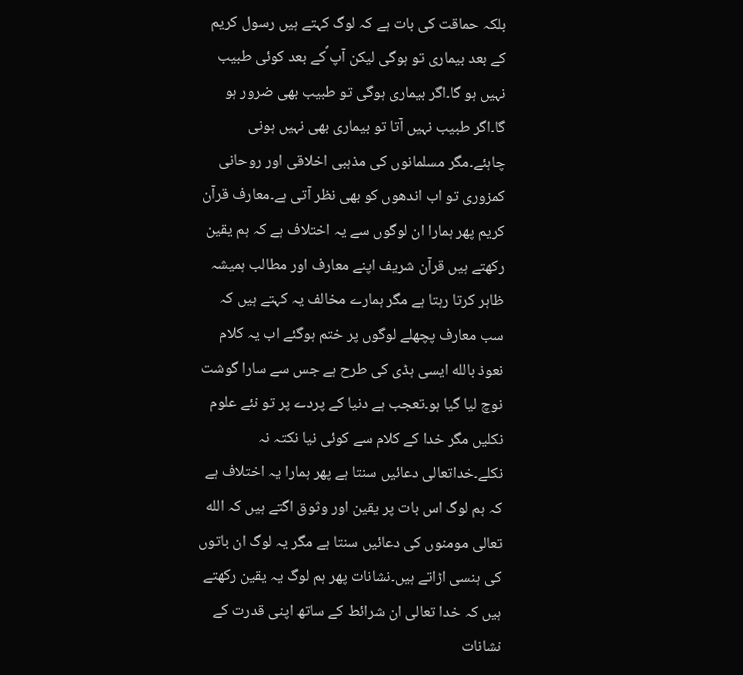بلکہ حماقت کی بات ہے کہ لوگ کہتے ہیں رسول کریم کے بعد بیماری تو ہوگی لیکن آپ ؐکے بعد کوئی طبیب نہیں ہو گا۔اگر بیماری ہوگی تو طبیب بھی ضرور ہو گا۔اگر طبیب نہیں آتا تو بیماری بھی نہیں ہونی چاہئے۔مگر مسلمانوں کی مذہبی اخلاقی اور روحانی کمزوری تو اب اندھوں کو بھی نظر آتی ہے۔معارف قرآن کریم پھر ہمارا ان لوگوں سے یہ اختلاف ہے کہ ہم یقین رکھتے ہیں قرآن شریف اپنے معارف اور مطالب ہمیشہ ظاہر کرتا رہتا ہے مگر ہمارے مخالف یہ کہتے ہیں کہ سب معارف پچھلے لوگوں پر ختم ہوگئے اب یہ کلام نعوذ بالله ایسی ہڈی کی طرح ہے جس سے سارا گوشت نوچ لیا گیا ہو۔تعجب ہے دنیا کے پردے پر تو نئے علوم نکلیں مگر خدا کے کلام سے کوئی نیا نکتہ نہ نکلے۔خداتعالی دعائیں سنتا ہے پھر ہمارا یہ اختلاف ہے کہ ہم لوگ اس بات پر یقین اور وثوق اگتے ہیں کہ الله تعالی مومنوں کی دعائیں سنتا ہے مگر یہ لوگ ان باتوں کی ہنسی اڑاتے ہیں۔نشانات پھر ہم لوگ یہ یقین رکھتے ہیں کہ خدا تعالی ان شرائط کے ساتھ اپنی قدرت کے نشانات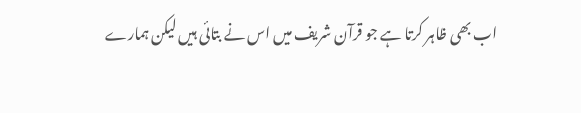اب بھی ظاہر کرتا ہے جو قرآن شریف میں اس نے بتائی ہیں لیکن ہمارے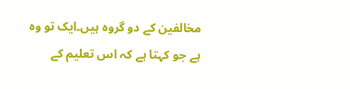مخالفین کے دو گروہ ہیں۔ایک تو وہ ہے جو کہتا ہے کہ اس تعلیم کے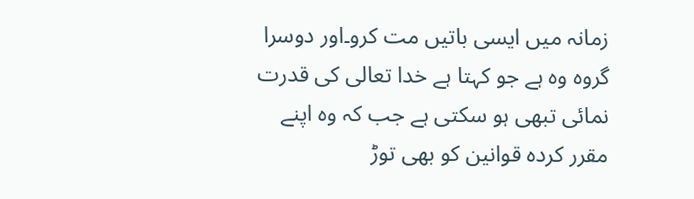زمانہ میں ایسی باتیں مت کرو۔اور دوسرا گروہ وہ ہے جو کہتا ہے خدا تعالی کی قدرت نمائی تبھی ہو سکتی ہے جب کہ وہ اپنے مقرر کردہ قوانین کو بھی توڑ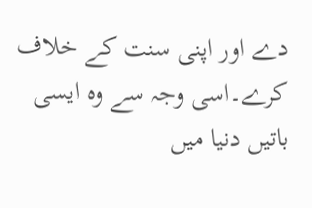دے اور اپنی سنت کے خلاف کرے۔اسی وجہ سے وہ ایسی باتیں دنیا میں